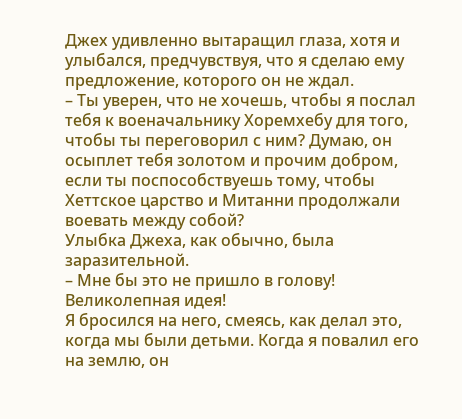Джех удивленно вытаращил глаза, хотя и улыбался, предчувствуя, что я сделаю ему предложение, которого он не ждал.
– Ты уверен, что не хочешь, чтобы я послал тебя к военачальнику Хоремхебу для того, чтобы ты переговорил с ним? Думаю, он осыплет тебя золотом и прочим добром, если ты поспособствуешь тому, чтобы Хеттское царство и Митанни продолжали воевать между собой?
Улыбка Джеха, как обычно, была заразительной.
– Мне бы это не пришло в голову! Великолепная идея!
Я бросился на него, смеясь, как делал это, когда мы были детьми. Когда я повалил его на землю, он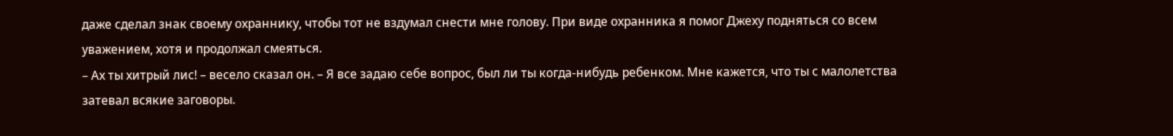даже сделал знак своему охраннику, чтобы тот не вздумал снести мне голову. При виде охранника я помог Джеху подняться со всем уважением, хотя и продолжал смеяться.
– Ах ты хитрый лис! – весело сказал он. – Я все задаю себе вопрос, был ли ты когда-нибудь ребенком. Мне кажется, что ты с малолетства затевал всякие заговоры.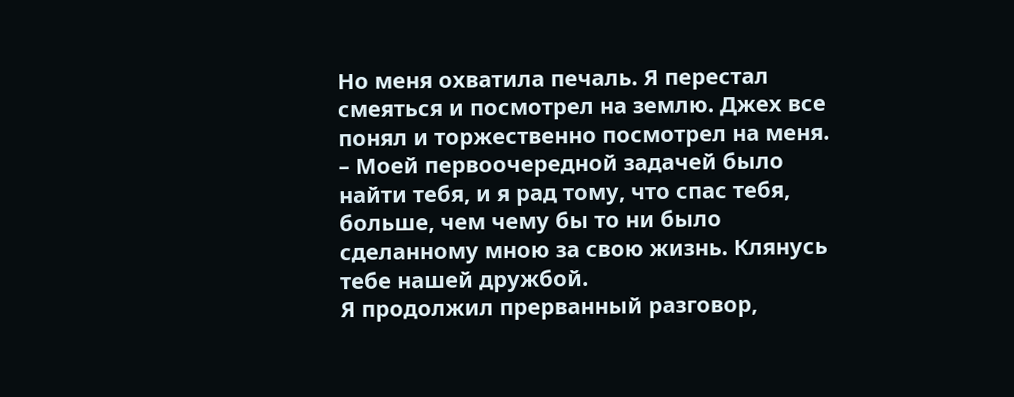Но меня охватила печаль. Я перестал смеяться и посмотрел на землю. Джех все понял и торжественно посмотрел на меня.
– Моей первоочередной задачей было найти тебя, и я рад тому, что спас тебя, больше, чем чему бы то ни было сделанному мною за свою жизнь. Клянусь тебе нашей дружбой.
Я продолжил прерванный разговор,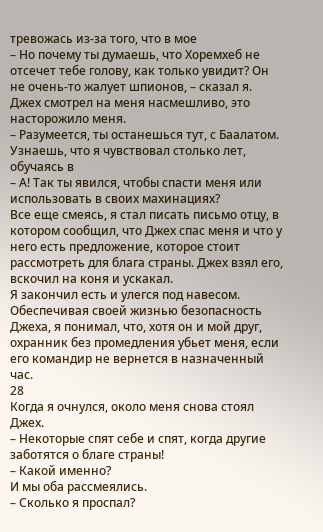тревожась из‑за того, что в мое
– Но почему ты думаешь, что Хоремхеб не отсечет тебе голову, как только увидит? Он не очень-то жалует шпионов, – сказал я.
Джех смотрел на меня насмешливо, это насторожило меня.
– Разумеется, ты останешься тут, с Баалатом. Узнаешь, что я чувствовал столько лет, обучаясь в
– А! Так ты явился, чтобы спасти меня или использовать в своих махинациях?
Все еще смеясь, я стал писать письмо отцу, в котором сообщил, что Джех спас меня и что у него есть предложение, которое стоит рассмотреть для блага страны. Джех взял его, вскочил на коня и ускакал.
Я закончил есть и улегся под навесом. Обеспечивая своей жизнью безопасность Джеха, я понимал, что, хотя он и мой друг, охранник без промедления убьет меня, если его командир не вернется в назначенный час.
28
Когда я очнулся, около меня снова стоял Джех.
– Некоторые спят себе и спят, когда другие заботятся о благе страны!
– Какой именно?
И мы оба рассмеялись.
– Сколько я проспал?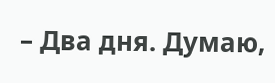– Два дня. Думаю,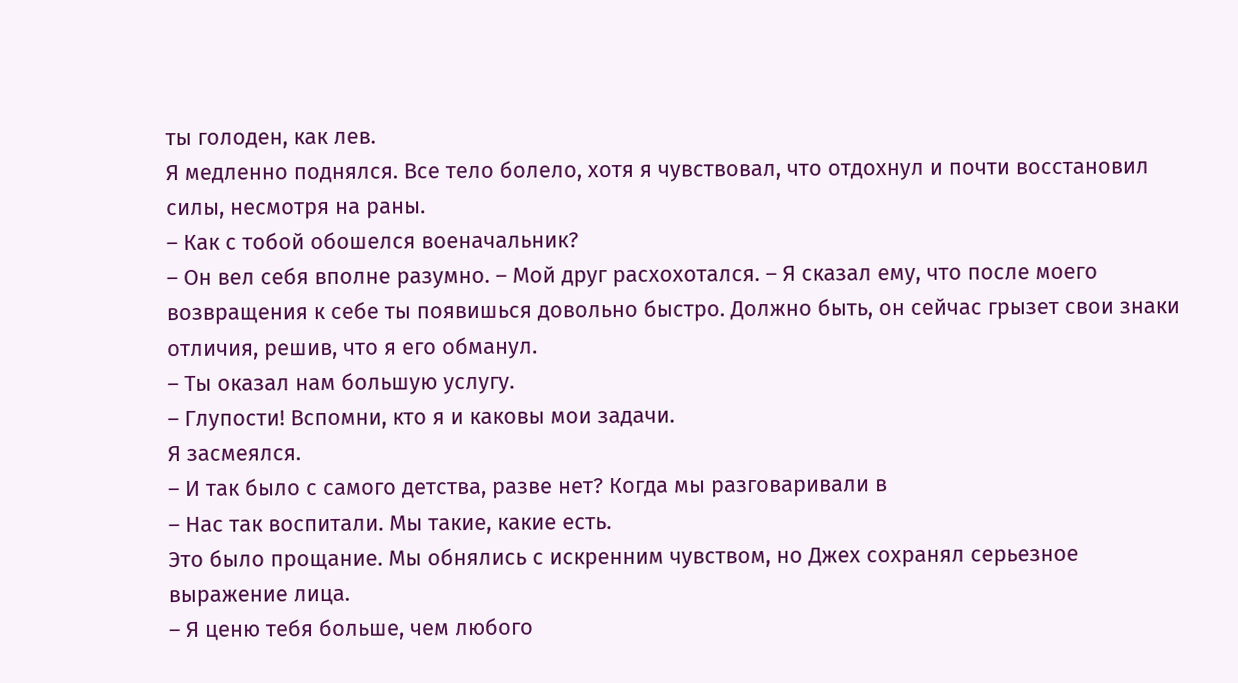ты голоден, как лев.
Я медленно поднялся. Все тело болело, хотя я чувствовал, что отдохнул и почти восстановил силы, несмотря на раны.
– Как с тобой обошелся военачальник?
– Он вел себя вполне разумно. – Мой друг расхохотался. – Я сказал ему, что после моего возвращения к себе ты появишься довольно быстро. Должно быть, он сейчас грызет свои знаки отличия, решив, что я его обманул.
– Ты оказал нам большую услугу.
– Глупости! Вспомни, кто я и каковы мои задачи.
Я засмеялся.
– И так было с самого детства, разве нет? Когда мы разговаривали в
– Нас так воспитали. Мы такие, какие есть.
Это было прощание. Мы обнялись с искренним чувством, но Джех сохранял серьезное выражение лица.
– Я ценю тебя больше, чем любого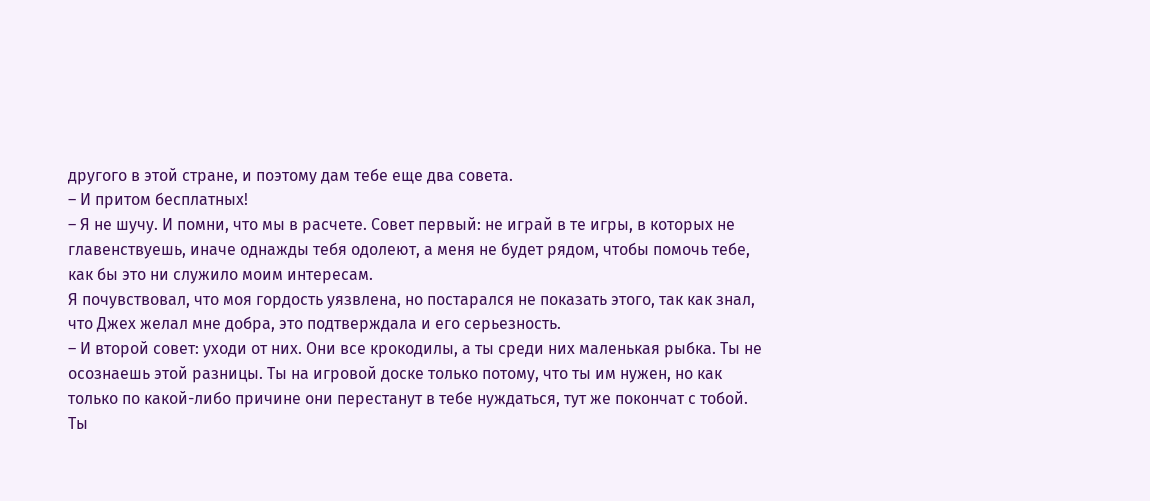другого в этой стране, и поэтому дам тебе еще два совета.
– И притом бесплатных!
– Я не шучу. И помни, что мы в расчете. Совет первый: не играй в те игры, в которых не главенствуешь, иначе однажды тебя одолеют, а меня не будет рядом, чтобы помочь тебе, как бы это ни служило моим интересам.
Я почувствовал, что моя гордость уязвлена, но постарался не показать этого, так как знал, что Джех желал мне добра, это подтверждала и его серьезность.
– И второй совет: уходи от них. Они все крокодилы, а ты среди них маленькая рыбка. Ты не осознаешь этой разницы. Ты на игровой доске только потому, что ты им нужен, но как только по какой-либо причине они перестанут в тебе нуждаться, тут же покончат с тобой. Ты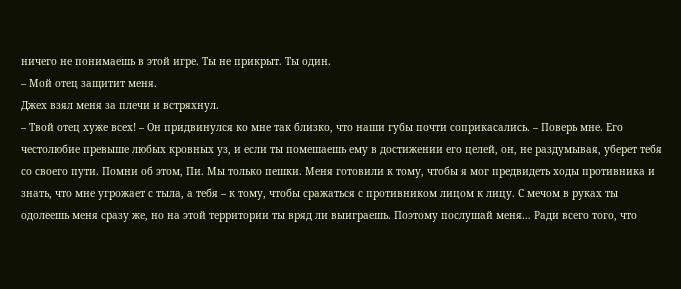ничего не понимаешь в этой игре. Ты не прикрыт. Ты один.
– Мой отец защитит меня.
Джех взял меня за плечи и встряхнул.
– Твой отец хуже всех! – Он придвинулся ко мне так близко, что наши губы почти соприкасались. – Поверь мне. Его честолюбие превыше любых кровных уз, и если ты помешаешь ему в достижении его целей, он, не раздумывая, уберет тебя со своего пути. Помни об этом, Пи. Мы только пешки. Меня готовили к тому, чтобы я мог предвидеть ходы противника и знать, что мне угрожает с тыла, а тебя – к тому, чтобы сражаться с противником лицом к лицу. С мечом в руках ты одолеешь меня сразу же, но на этой территории ты вряд ли выиграешь. Поэтому послушай меня… Ради всего того, что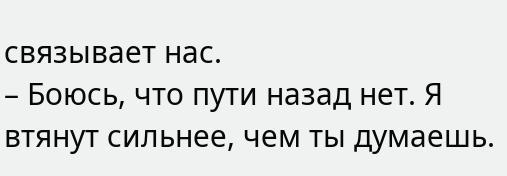связывает нас.
– Боюсь, что пути назад нет. Я втянут сильнее, чем ты думаешь.